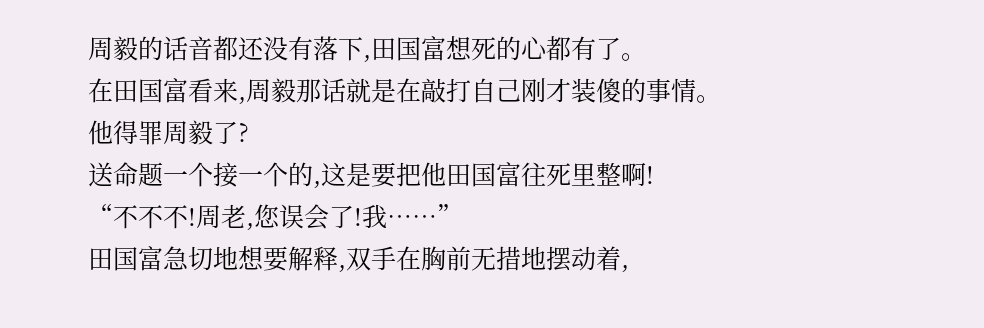周毅的话音都还没有落下,田国富想死的心都有了。
在田国富看来,周毅那话就是在敲打自己刚才装傻的事情。
他得罪周毅了?
送命题一个接一个的,这是要把他田国富往死里整啊!
“不不不!周老,您误会了!我……”
田国富急切地想要解释,双手在胸前无措地摆动着,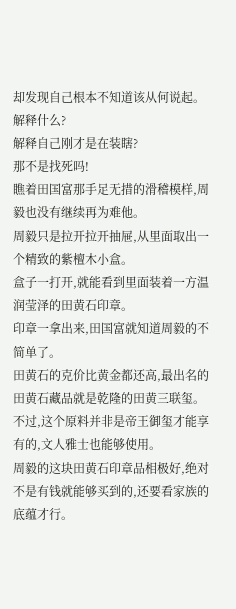却发现自己根本不知道该从何说起。
解释什么?
解释自己刚才是在装瞎?
那不是找死吗!
瞧着田国富那手足无措的滑稽模样,周毅也没有继续再为难他。
周毅只是拉开拉开抽屉,从里面取出一个精致的紫檀木小盒。
盒子一打开,就能看到里面装着一方温润莹泽的田黄石印章。
印章一拿出来,田国富就知道周毅的不简单了。
田黄石的克价比黄金都还高,最出名的田黄石藏品就是乾隆的田黄三联玺。
不过,这个原料并非是帝王御玺才能享有的,文人雅士也能够使用。
周毅的这块田黄石印章品相极好,绝对不是有钱就能够买到的,还要看家族的底蕴才行。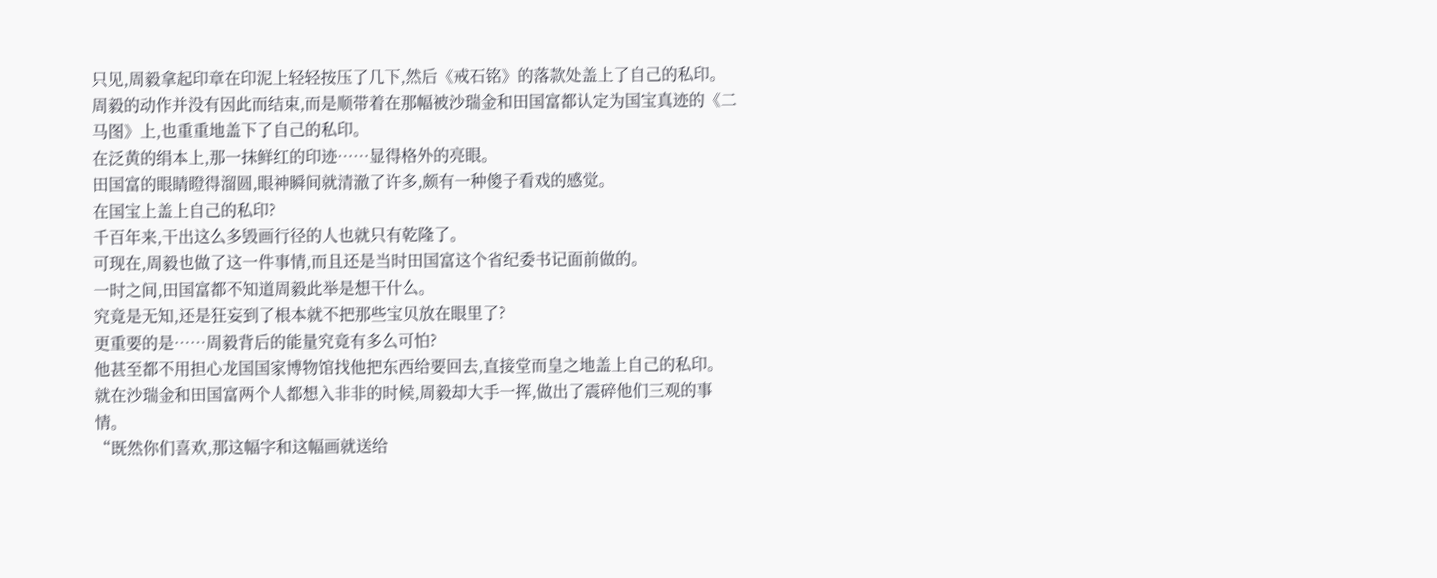只见,周毅拿起印章在印泥上轻轻按压了几下,然后《戒石铭》的落款处盖上了自己的私印。
周毅的动作并没有因此而结束,而是顺带着在那幅被沙瑞金和田国富都认定为国宝真迹的《二马图》上,也重重地盖下了自己的私印。
在泛黄的绢本上,那一抹鲜红的印迹……显得格外的亮眼。
田国富的眼睛瞪得溜圆,眼神瞬间就清澈了许多,颇有一种傻子看戏的感觉。
在国宝上盖上自己的私印?
千百年来,干出这么多毁画行径的人也就只有乾隆了。
可现在,周毅也做了这一件事情,而且还是当时田国富这个省纪委书记面前做的。
一时之间,田国富都不知道周毅此举是想干什么。
究竟是无知,还是狂妄到了根本就不把那些宝贝放在眼里了?
更重要的是……周毅背后的能量究竟有多么可怕?
他甚至都不用担心龙国国家博物馆找他把东西给要回去,直接堂而皇之地盖上自己的私印。
就在沙瑞金和田国富两个人都想入非非的时候,周毅却大手一挥,做出了震碎他们三观的事情。
“既然你们喜欢,那这幅字和这幅画就送给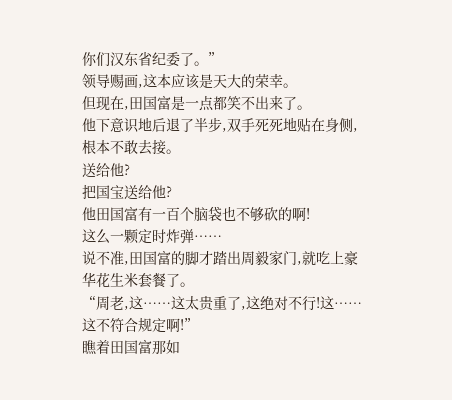你们汉东省纪委了。”
领导赐画,这本应该是天大的荣幸。
但现在,田国富是一点都笑不出来了。
他下意识地后退了半步,双手死死地贴在身侧,根本不敢去接。
送给他?
把国宝送给他?
他田国富有一百个脑袋也不够砍的啊!
这么一颗定时炸弹……
说不准,田国富的脚才踏出周毅家门,就吃上豪华花生米套餐了。
“周老,这……这太贵重了,这绝对不行!这……这不符合规定啊!”
瞧着田国富那如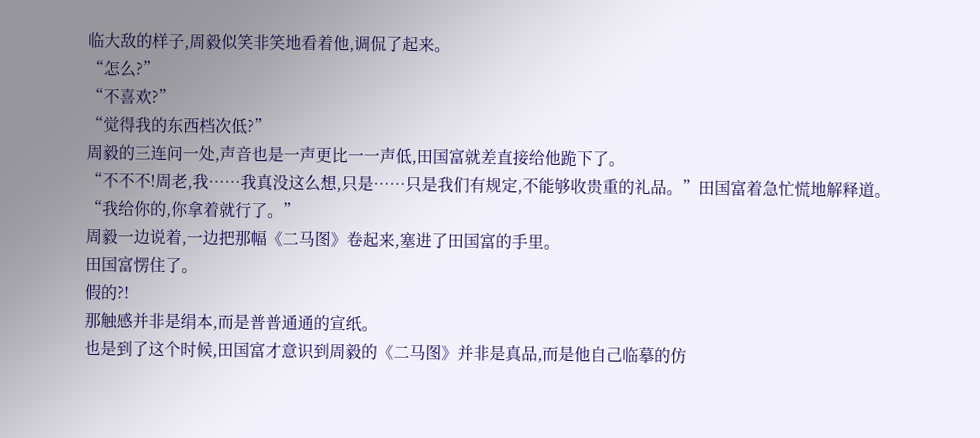临大敌的样子,周毅似笑非笑地看着他,调侃了起来。
“怎么?”
“不喜欢?”
“觉得我的东西档次低?”
周毅的三连问一处,声音也是一声更比一一声低,田国富就差直接给他跪下了。
“不不不!周老,我……我真没这么想,只是……只是我们有规定,不能够收贵重的礼品。”田国富着急忙慌地解释道。
“我给你的,你拿着就行了。”
周毅一边说着,一边把那幅《二马图》卷起来,塞进了田国富的手里。
田国富愣住了。
假的?!
那触感并非是绢本,而是普普通通的宣纸。
也是到了这个时候,田国富才意识到周毅的《二马图》并非是真品,而是他自己临摹的仿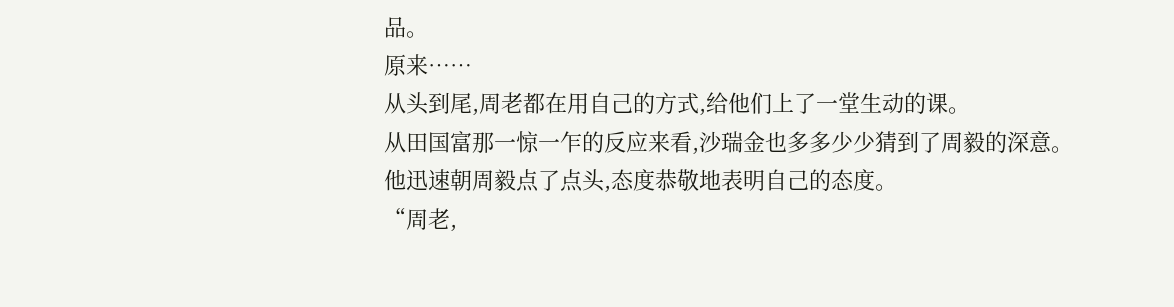品。
原来……
从头到尾,周老都在用自己的方式,给他们上了一堂生动的课。
从田国富那一惊一乍的反应来看,沙瑞金也多多少少猜到了周毅的深意。
他迅速朝周毅点了点头,态度恭敬地表明自己的态度。
“周老,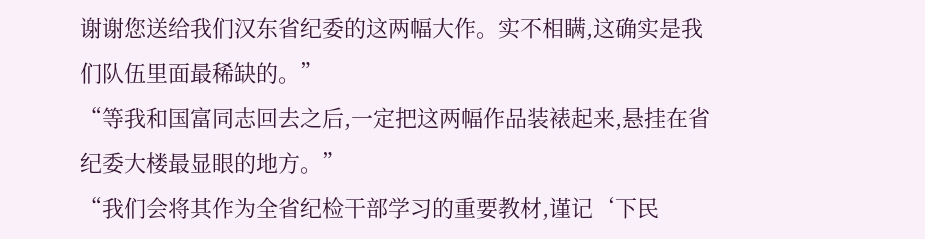谢谢您送给我们汉东省纪委的这两幅大作。实不相瞒,这确实是我们队伍里面最稀缺的。”
“等我和国富同志回去之后,一定把这两幅作品装裱起来,悬挂在省纪委大楼最显眼的地方。”
“我们会将其作为全省纪检干部学习的重要教材,谨记‘下民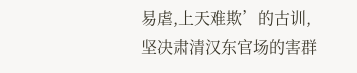易虐,上天难欺’的古训,坚决肃清汉东官场的害群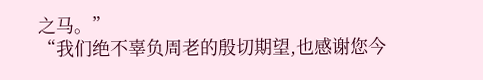之马。”
“我们绝不辜负周老的殷切期望,也感谢您今